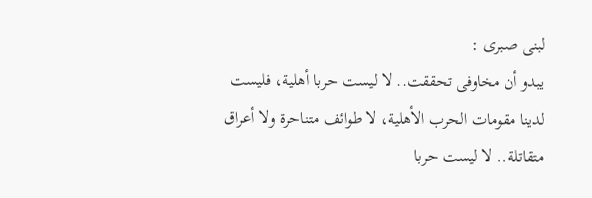لبنى صبرى :
يبدو أن مخاوفى تحققت.. لا ليست حربا أهلية، فليست لدينا مقومات الحرب الأهلية، لا طوائف متناحرة ولا أعراق متقاتلة.. لا ليست حربا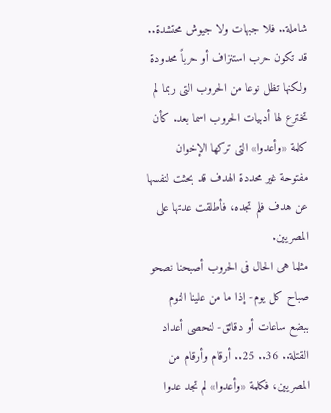شاملة.. فلا جبهات ولا جيوش محتشدة.. قد تكون حرب استنزاف أو حرباً محدودة ولكنها تظل نوعا من الحروب التى ربما لم تخترع لها أدبيات الحروب اسما بعد. كأن كلمة «وأعدوا» التى تركها الإخوان مفتوحة غير محددة الهدف قد بحثت لنفسها عن هدف فلم تجده، فأطلقت عدتها على المصريين.
مثلما هى الحال فى الحروب أصبحنا نصحو صباح كل يوم- إذا ما من علينا النوم ببضع ساعات أو دقائق- لنحصى أعداد القتلة.. 36.. 25.. أرقام وأرقام من المصريين، فكلمة «وأعدوا» لم تجد عدوا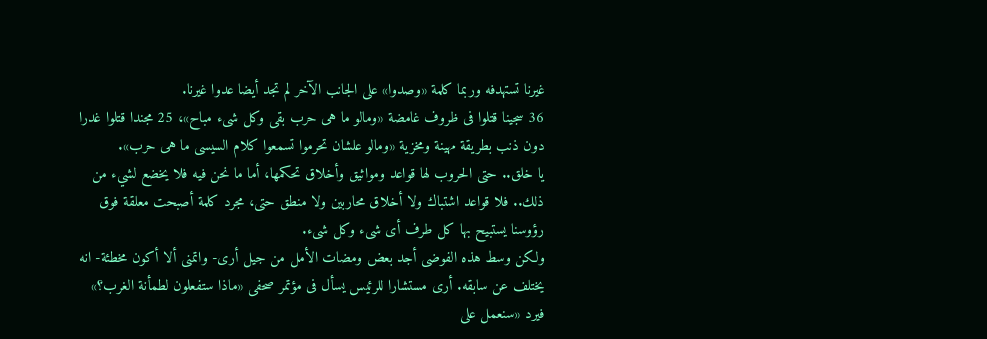غيرنا تستهدفه وربما كلمة «وصدوا» على الجانب الآخر لم تجد أيضا عدوا غيرنا.
36 سجينا قتلوا فى ظروف غامضة «ومالو ما هى حرب بقى وكل شىء مباح»، 25 مجندا قتلوا غدرا دون ذنب بطريقة مهينة ومخزية «ومالو علشان تحرموا تسمعوا كلام السيسى ما هى حرب».
يا خلق.. حتى الحروب لها قواعد ومواثيق وأخلاق تحكمها، أما ما نحن فيه فلا يخضع لشيء من ذلك.. فلا قواعد اشتباك ولا أخلاق محاربين ولا منطق حتى، مجرد كلمة أصبحت معلقة فوق رؤوسنا يستبيح بها كل طرف أى شىء وكل شىء.
ولكن وسط هذه الفوضى أجد بعض ومضات الأمل من جيل أرى- واتمنى ألا أكون مخطئة- انه يختلف عن سابقه. أرى مستشارا للرئيس يسأل فى مؤتمر صحفى «ماذا ستفعلون لطمأنة الغرب؟» فيرد «سنعمل على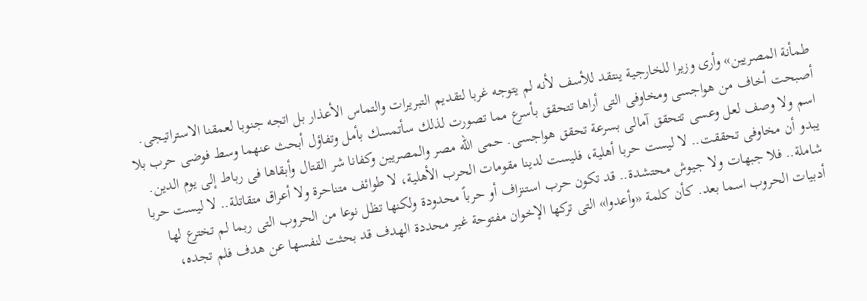طمأنة المصريين» وأرى وزيرا للخارجية ينتقد للأسف لأنه لم يتوجه غربا لتقديم التبريرات والتماس الأعذار بل اتجه جنوبا لعمقنا الاستراتيجى.
أصبحت أخاف من هواجسى ومخاوفى التى أراها تتحقق بأسرع مما تصورت لذلك سأتمسك بأمل وتفاؤل أبحث عنهما وسط فوضى حرب بلا اسم ولا وصف لعل وعسى تتحقق آمالى بسرعة تحقق هواجسى. حمى الله مصر والمصريين وكفانا شر القتال وأبقاها فى رباط إلى يوم الدين.
يبدو أن مخاوفى تحققت.. لا ليست حربا أهلية، فليست لدينا مقومات الحرب الأهلية، لا طوائف متناحرة ولا أعراق متقاتلة.. لا ليست حربا شاملة.. فلا جبهات ولا جيوش محتشدة.. قد تكون حرب استنزاف أو حرباً محدودة ولكنها تظل نوعا من الحروب التى ربما لم تخترع لها أدبيات الحروب اسما بعد. كأن كلمة «وأعدوا» التى تركها الإخوان مفتوحة غير محددة الهدف قد بحثت لنفسها عن هدف فلم تجده،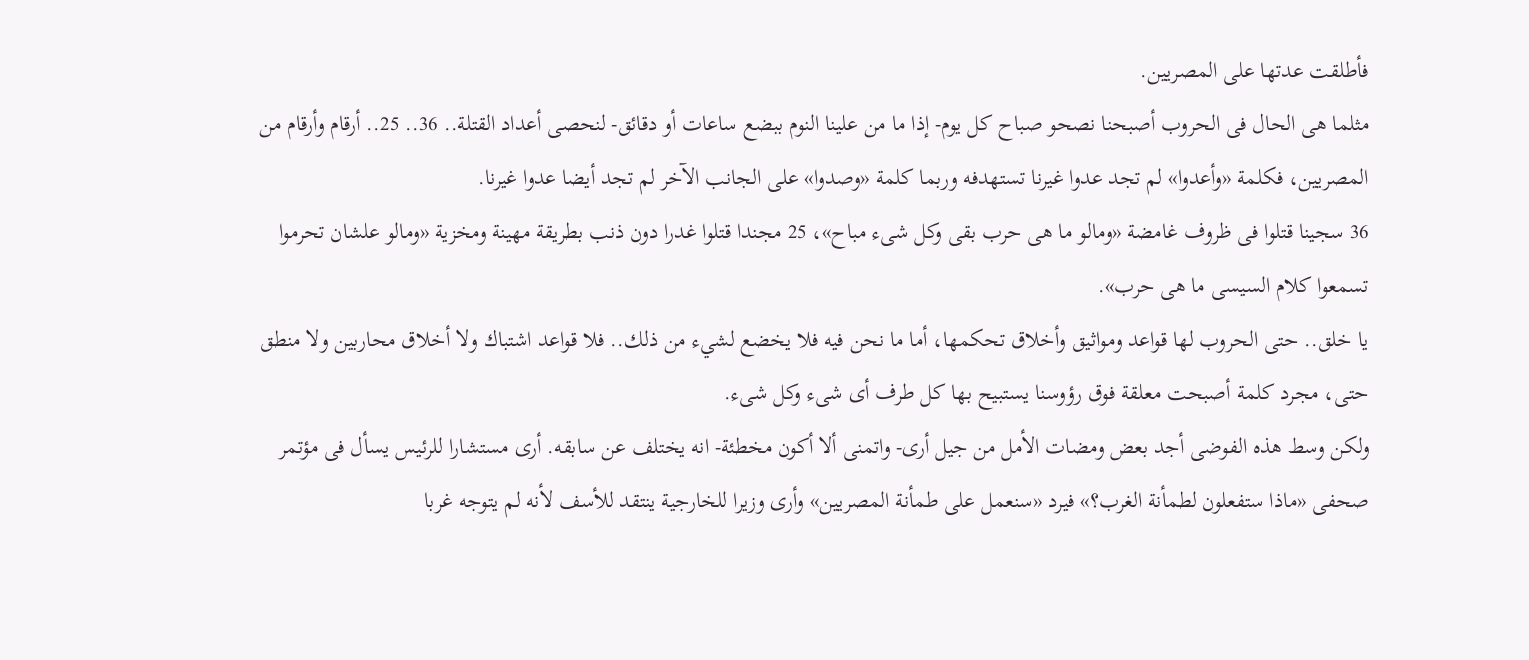فأطلقت عدتها على المصريين.
مثلما هى الحال فى الحروب أصبحنا نصحو صباح كل يوم- إذا ما من علينا النوم ببضع ساعات أو دقائق- لنحصى أعداد القتلة.. 36.. 25.. أرقام وأرقام من المصريين، فكلمة «وأعدوا» لم تجد عدوا غيرنا تستهدفه وربما كلمة «وصدوا» على الجانب الآخر لم تجد أيضا عدوا غيرنا.
36 سجينا قتلوا فى ظروف غامضة «ومالو ما هى حرب بقى وكل شىء مباح»، 25 مجندا قتلوا غدرا دون ذنب بطريقة مهينة ومخزية «ومالو علشان تحرموا تسمعوا كلام السيسى ما هى حرب».
يا خلق.. حتى الحروب لها قواعد ومواثيق وأخلاق تحكمها، أما ما نحن فيه فلا يخضع لشيء من ذلك.. فلا قواعد اشتباك ولا أخلاق محاربين ولا منطق حتى، مجرد كلمة أصبحت معلقة فوق رؤوسنا يستبيح بها كل طرف أى شىء وكل شىء.
ولكن وسط هذه الفوضى أجد بعض ومضات الأمل من جيل أرى- واتمنى ألا أكون مخطئة- انه يختلف عن سابقه. أرى مستشارا للرئيس يسأل فى مؤتمر صحفى «ماذا ستفعلون لطمأنة الغرب؟» فيرد «سنعمل على طمأنة المصريين» وأرى وزيرا للخارجية ينتقد للأسف لأنه لم يتوجه غربا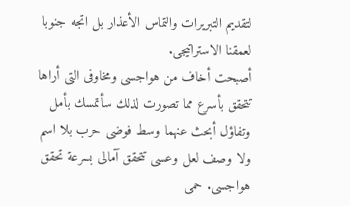لتقديم التبريرات والتماس الأعذار بل اتجه جنوبا لعمقنا الاستراتيجى.
أصبحت أخاف من هواجسى ومخاوفى التى أراها تتحقق بأسرع مما تصورت لذلك سأتمسك بأمل وتفاؤل أبحث عنهما وسط فوضى حرب بلا اسم ولا وصف لعل وعسى تتحقق آمالى بسرعة تحقق هواجسى. حمى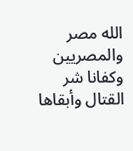الله مصر والمصريين وكفانا شر القتال وأبقاها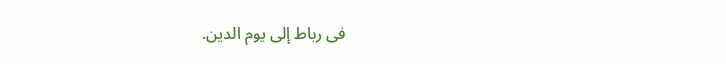فى رباط إلى يوم الدين.